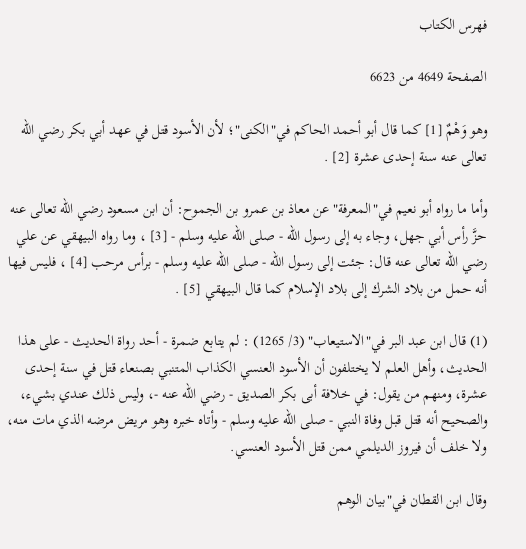فهرس الكتاب

الصفحة 4649 من 6623

وهو وَهْمٌ [1] كما قال أبو أحمد الحاكم في"الكنى"؛ لأن الأسود قتل في عهد أبي بكر رضي الله تعالى عنه سنة إحدى عشرة [2] .

وأما ما رواه أبو نعيم في"المعرفة"عن معاذ بن عمرو بن الجموح: أن ابن مسعود رضي الله تعالى عنه حزَّ رأس أبي جهل، وجاء به إلى رسول الله - صلى الله عليه وسلم - [3] ، وما رواه البيهقي عن علي رضي الله تعالى عنه قال: جئت إلى رسول الله - صلى الله عليه وسلم - برأس مرحب [4] ، فليس فيها أنه حمل من بلاد الشرك إلى بلاد الإسلام كما قال البيهقي [5] .

(1) قال ابن عبد البر في"الاستيعاب" (3/ 1265) : لم يتابع ضمرة - أحد رواة الحديث - على هذا الحديث، وأهل العلم لا يختلفون أن الأسود العنسي الكذاب المتنبي بصنعاء قتل في سنة إحدى عشرة، ومنهم من يقول: في خلافة أبى بكر الصديق - رضي الله عنه -، وليس ذلك عندي بشيء، والصحيح أنه قتل قبل وفاة النبي - صلى الله عليه وسلم - وأتاه خبره وهو مريض مرضه الذي مات منه، ولا خلف أن فيروز الديلمي ممن قتل الأسود العنسي.

وقال ابن القطان في"بيان الوهم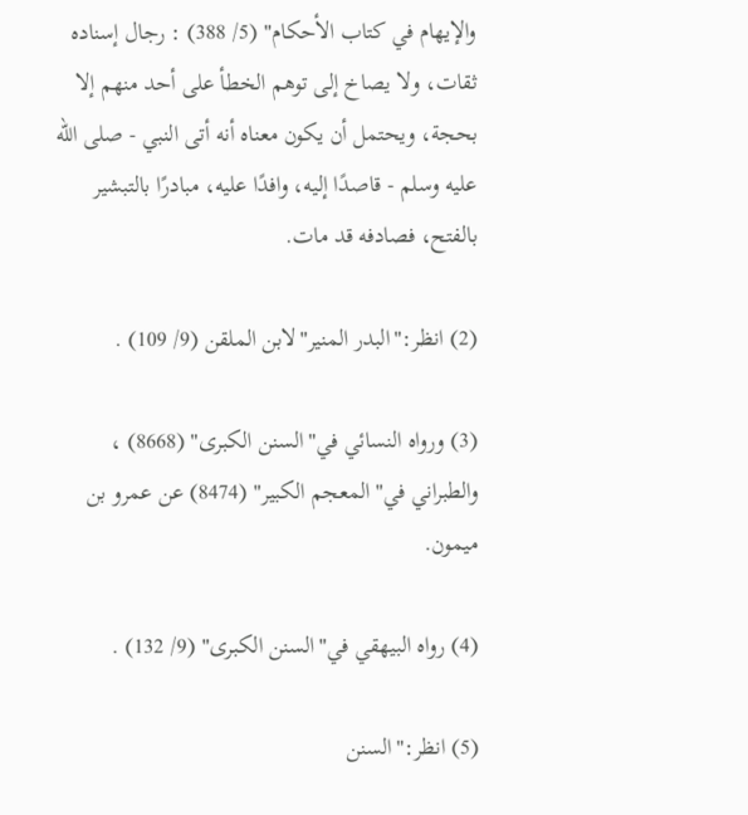والإيهام في كتاب الأحكام" (5/ 388) : رجال إسناده ثقات، ولا يصاخ إلى توهم الخطأ على أحد منهم إلا بحجة، ويحتمل أن يكون معناه أنه أتى النبي - صلى الله عليه وسلم - قاصدًا إليه، وافدًا عليه، مبادرًا بالتبشير بالفتح، فصادفه قد مات.

(2) انظر:"البدر المنير"لابن الملقن (9/ 109) .

(3) ورواه النسائي في"السنن الكبرى" (8668) ، والطبراني في"المعجم الكبير" (8474) عن عمرو بن ميمون.

(4) رواه البيهقي في"السنن الكبرى" (9/ 132) .

(5) انظر:"السنن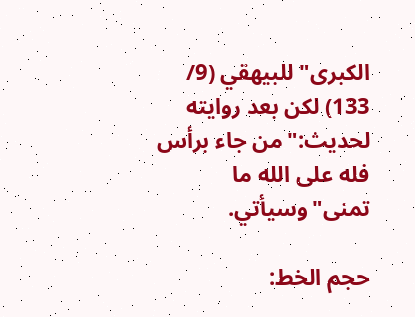الكبرى"للبيهقي (9/ 133) لكن بعد روايته لحديث:"من جاء برأس فله على الله ما تمنى"وسيأتي.

حجم الخط: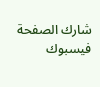شارك الصفحة
فيسبوك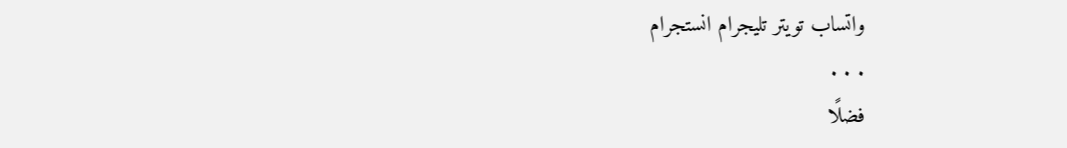واتساب تويتر تليجرام انستجرام
. . .
فضلًا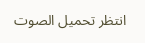انتظر تحميل الصوت